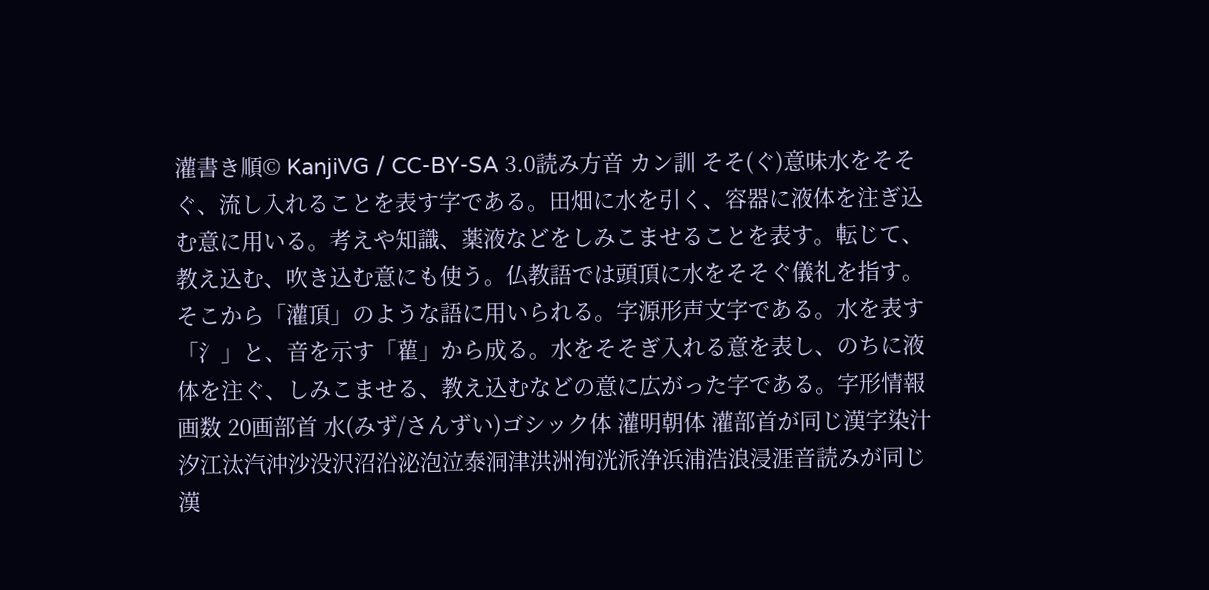灌書き順© KanjiVG / CC-BY-SA 3.0読み方音 カン訓 そそ(ぐ)意味水をそそぐ、流し入れることを表す字である。田畑に水を引く、容器に液体を注ぎ込む意に用いる。考えや知識、薬液などをしみこませることを表す。転じて、教え込む、吹き込む意にも使う。仏教語では頭頂に水をそそぐ儀礼を指す。そこから「灌頂」のような語に用いられる。字源形声文字である。水を表す「氵」と、音を示す「雚」から成る。水をそそぎ入れる意を表し、のちに液体を注ぐ、しみこませる、教え込むなどの意に広がった字である。字形情報画数 20画部首 水(みず/さんずい)ゴシック体 灌明朝体 灌部首が同じ漢字染汁汐江汰汽沖沙没沢沼沿泌泡泣泰洞津洪洲洵洸派浄浜浦浩浪浸涯音読みが同じ漢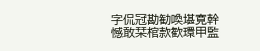字侃冠勘勧喚堪寛幹憾敢栞棺款歓環甲監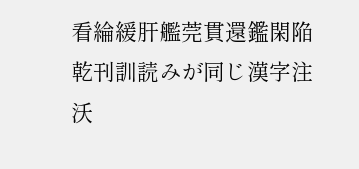看綸緩肝艦莞貫還鑑閑陥乾刊訓読みが同じ漢字注沃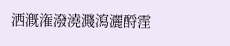洒漑潅潑澆濺瀉灑酹霔